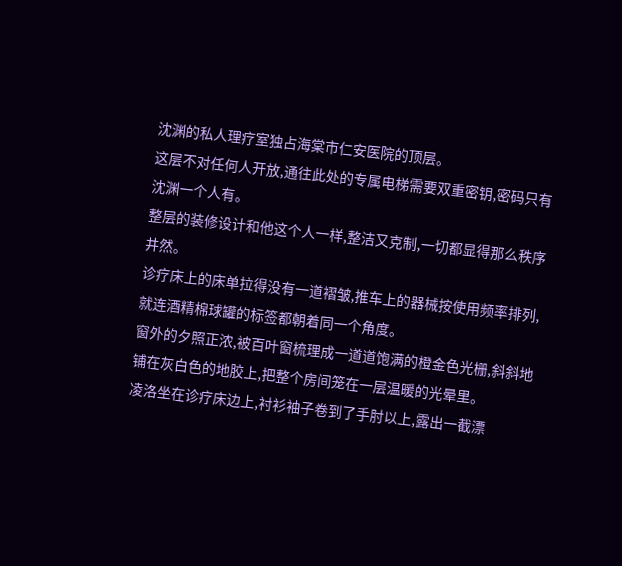沈渊的私人理疗室独占海棠市仁安医院的顶层。
这层不对任何人开放,通往此处的专属电梯需要双重密钥,密码只有沈渊一个人有。
整层的装修设计和他这个人一样,整洁又克制,一切都显得那么秩序井然。
诊疗床上的床单拉得没有一道褶皱,推车上的器械按使用频率排列,就连酒精棉球罐的标签都朝着同一个角度。
窗外的夕照正浓,被百叶窗梳理成一道道饱满的橙金色光栅,斜斜地铺在灰白色的地胶上,把整个房间笼在一层温暖的光晕里。
凌洛坐在诊疗床边上,衬衫袖子卷到了手肘以上,露出一截漂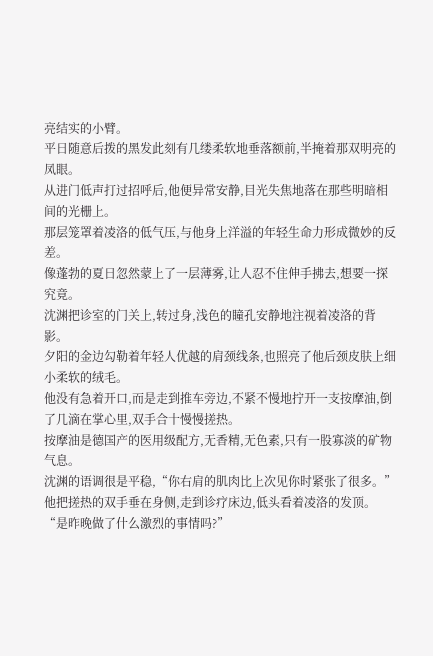亮结实的小臂。
平日随意后拨的黑发此刻有几缕柔软地垂落额前,半掩着那双明亮的凤眼。
从进门低声打过招呼后,他便异常安静,目光失焦地落在那些明暗相间的光栅上。
那层笼罩着凌洛的低气压,与他身上洋溢的年轻生命力形成微妙的反差。
像蓬勃的夏日忽然蒙上了一层薄雾,让人忍不住伸手拂去,想要一探究竟。
沈渊把诊室的门关上,转过身,浅色的瞳孔安静地注视着凌洛的背影。
夕阳的金边勾勒着年轻人优越的肩颈线条,也照亮了他后颈皮肤上细小柔软的绒毛。
他没有急着开口,而是走到推车旁边,不紧不慢地拧开一支按摩油,倒了几滴在掌心里,双手合十慢慢搓热。
按摩油是德国产的医用级配方,无香精,无色素,只有一股寡淡的矿物气息。
沈渊的语调很是平稳,“你右肩的肌肉比上次见你时紧张了很多。”
他把搓热的双手垂在身侧,走到诊疗床边,低头看着凌洛的发顶。
“是昨晚做了什么激烈的事情吗?”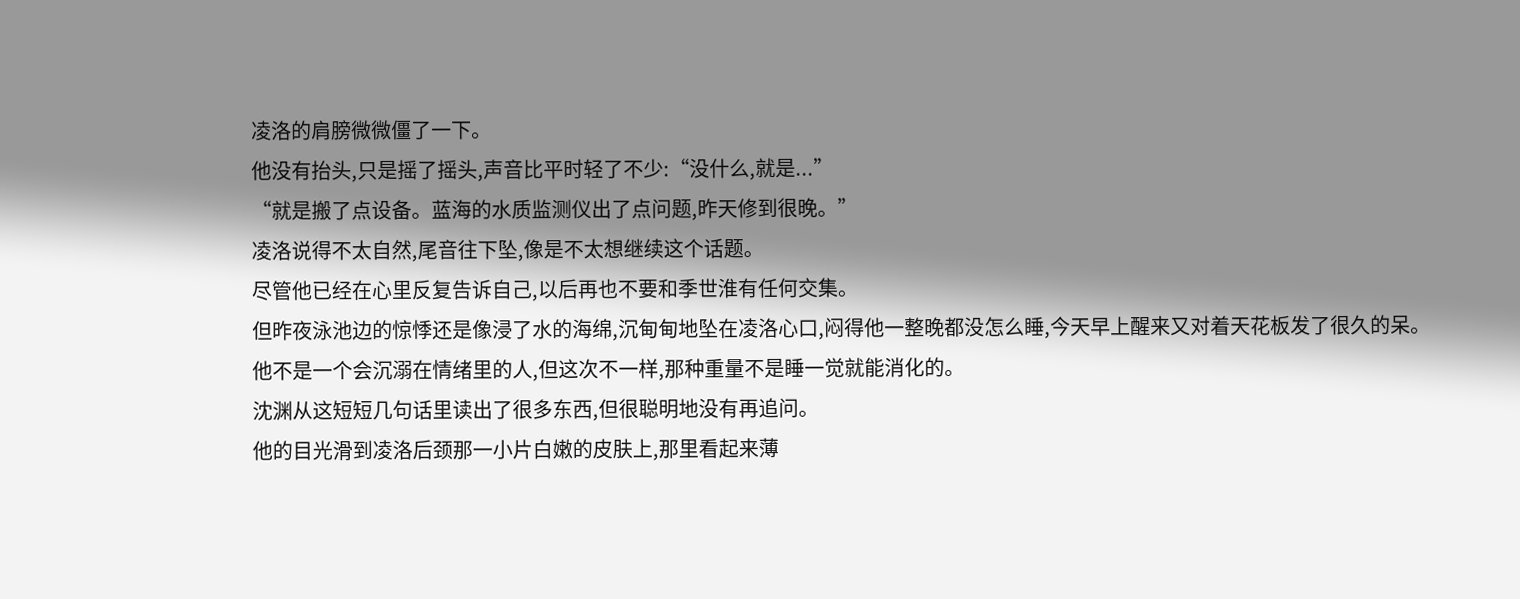凌洛的肩膀微微僵了一下。
他没有抬头,只是摇了摇头,声音比平时轻了不少:“没什么,就是...”
“就是搬了点设备。蓝海的水质监测仪出了点问题,昨天修到很晚。”
凌洛说得不太自然,尾音往下坠,像是不太想继续这个话题。
尽管他已经在心里反复告诉自己,以后再也不要和季世淮有任何交集。
但昨夜泳池边的惊悸还是像浸了水的海绵,沉甸甸地坠在凌洛心口,闷得他一整晚都没怎么睡,今天早上醒来又对着天花板发了很久的呆。
他不是一个会沉溺在情绪里的人,但这次不一样,那种重量不是睡一觉就能消化的。
沈渊从这短短几句话里读出了很多东西,但很聪明地没有再追问。
他的目光滑到凌洛后颈那一小片白嫩的皮肤上,那里看起来薄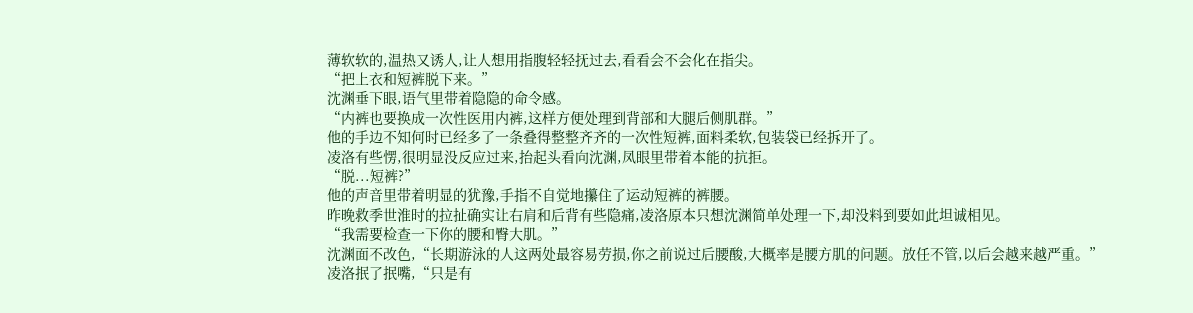薄软软的,温热又诱人,让人想用指腹轻轻抚过去,看看会不会化在指尖。
“把上衣和短裤脱下来。”
沈渊垂下眼,语气里带着隐隐的命令感。
“内裤也要换成一次性医用内裤,这样方便处理到背部和大腿后侧肌群。”
他的手边不知何时已经多了一条叠得整整齐齐的一次性短裤,面料柔软,包装袋已经拆开了。
凌洛有些愣,很明显没反应过来,抬起头看向沈渊,凤眼里带着本能的抗拒。
“脱...短裤?”
他的声音里带着明显的犹豫,手指不自觉地攥住了运动短裤的裤腰。
昨晚救季世淮时的拉扯确实让右肩和后背有些隐痛,凌洛原本只想沈渊简单处理一下,却没料到要如此坦诚相见。
“我需要检查一下你的腰和臀大肌。”
沈渊面不改色,“长期游泳的人这两处最容易劳损,你之前说过后腰酸,大概率是腰方肌的问题。放任不管,以后会越来越严重。”
凌洛抿了抿嘴,“只是有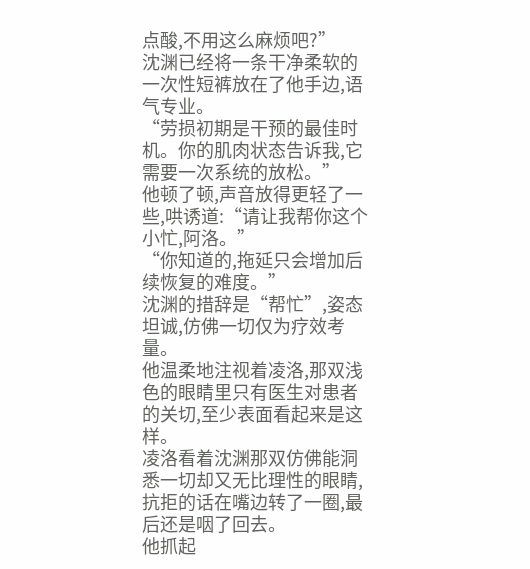点酸,不用这么麻烦吧?”
沈渊已经将一条干净柔软的一次性短裤放在了他手边,语气专业。
“劳损初期是干预的最佳时机。你的肌肉状态告诉我,它需要一次系统的放松。”
他顿了顿,声音放得更轻了一些,哄诱道:“请让我帮你这个小忙,阿洛。”
“你知道的,拖延只会增加后续恢复的难度。”
沈渊的措辞是“帮忙”,姿态坦诚,仿佛一切仅为疗效考量。
他温柔地注视着凌洛,那双浅色的眼睛里只有医生对患者的关切,至少表面看起来是这样。
凌洛看着沈渊那双仿佛能洞悉一切却又无比理性的眼睛,抗拒的话在嘴边转了一圈,最后还是咽了回去。
他抓起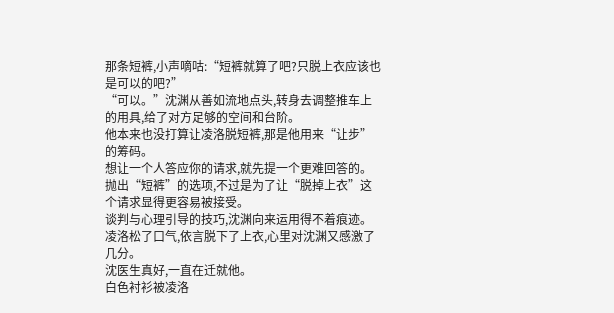那条短裤,小声嘀咕:“短裤就算了吧?只脱上衣应该也是可以的吧?”
“可以。”沈渊从善如流地点头,转身去调整推车上的用具,给了对方足够的空间和台阶。
他本来也没打算让凌洛脱短裤,那是他用来“让步”的筹码。
想让一个人答应你的请求,就先提一个更难回答的。
抛出“短裤”的选项,不过是为了让“脱掉上衣”这个请求显得更容易被接受。
谈判与心理引导的技巧,沈渊向来运用得不着痕迹。
凌洛松了口气,依言脱下了上衣,心里对沈渊又感激了几分。
沈医生真好,一直在迁就他。
白色衬衫被凌洛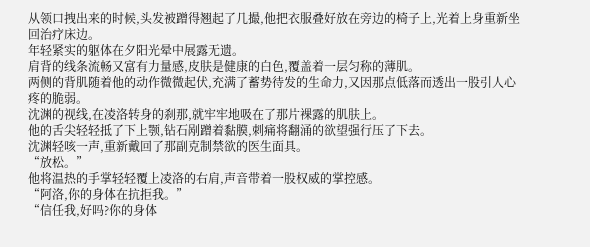从领口拽出来的时候,头发被蹭得翘起了几撮,他把衣服叠好放在旁边的椅子上,光着上身重新坐回治疗床边。
年轻紧实的躯体在夕阳光晕中展露无遗。
肩背的线条流畅又富有力量感,皮肤是健康的白色,覆盖着一层匀称的薄肌。
两侧的背肌随着他的动作微微起伏,充满了蓄势待发的生命力,又因那点低落而透出一股引人心疼的脆弱。
沈渊的视线,在凌洛转身的刹那,就牢牢地吸在了那片裸露的肌肤上。
他的舌尖轻轻抵了下上颚,钻石剐蹭着黏膜,刺痛将翻涌的欲望强行压了下去。
沈渊轻咳一声,重新戴回了那副克制禁欲的医生面具。
“放松。”
他将温热的手掌轻轻覆上凌洛的右肩,声音带着一股权威的掌控感。
“阿洛,你的身体在抗拒我。”
“信任我,好吗?你的身体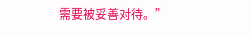需要被妥善对待。”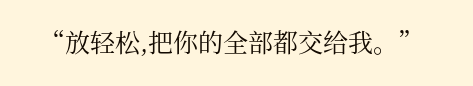“放轻松,把你的全部都交给我。”